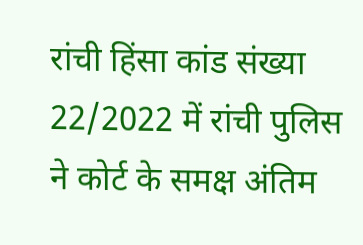रांची हिंसा कांड संख्या 22/2022 में रांची पुलिस ने कोर्ट के समक्ष अंतिम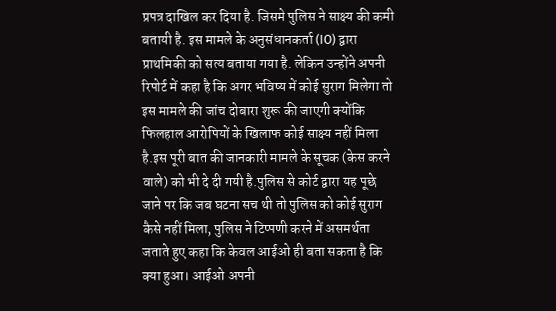प्रपत्र दाखिल कर दिया है. जिसमे पुलिस ने साक्ष्य की कमी बतायी है. इस मामले के अनुसंधानकर्ता (IO) द्वारा प्राथमिकी को सत्य बताया गया है. लेकिन उन्होंने अपनी रिपोर्ट में कहा है कि अगर भविष्य में कोई सुराग मिलेगा तो इस मामले की जांच दोबारा शुरू की जाएगी क्योंकि फिलहाल आरोपियों के खिलाफ कोई साक्ष्य नहीं मिला है.इस पूरी बात की जानकारी मामले के सूचक (केस करने वाले) को भी दे दी गयी है.पुलिस से कोर्ट द्वारा यह पूछे जाने पर कि जब घटना सच थी तो पुलिस को कोई सुराग कैसे नहीं मिला, पुलिस ने टिप्पणी करने में असमर्थता जताते हुए कहा कि केवल आईओ ही बता सकता है कि क्या हुआ। आईओ अपनी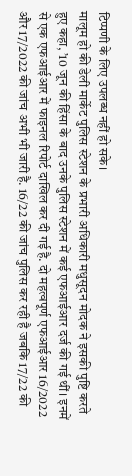टिप्पणी के लिए उपलब्ध नहीं हो सके।
मालूम हो की डेली मार्केट पुलिस स्टेशन के प्रभारी अधिकारी मधुसूदन मोदक ने इसकी पुष्टि करते हुए कहा, ’10 जून की हिंसा के बाद उनके पुलिस स्टेशन में कई एफआईआर दर्ज की गई थीं। इनमें से एक एफआईआर में फाइनल रिपोर्ट दाखिल कर दी गई है. दो महत्वपूर्ण एफआईआर 16/2022 और 17/2022 की जांच अभी भी जारी है. 16/22 की जांच पुलिस कर रही है जबकि 17/22 की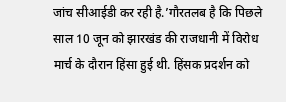जांच सीआईडी कर रही है.’गौरतलब है कि पिछले साल 10 जून को झारखंड की राजधानी में विरोध मार्च के दौरान हिंसा हुई थी. हिंसक प्रदर्शन को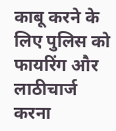काबू करने के लिए पुलिस को फायरिंग और लाठीचार्ज करना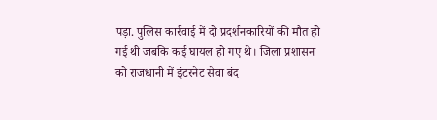पड़ा. पुलिस कार्रवाई में दो प्रदर्शनकारियों की मौत हो गई थी जबकि कई घायल हो गए थे। जिला प्रशासन को राजधानी में इंटरनेट सेवा बंद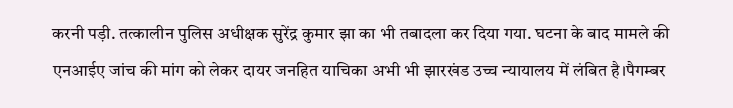करनी पड़ी. तत्कालीन पुलिस अधीक्षक सुरेंद्र कुमार झा का भी तबादला कर दिया गया. घटना के बाद मामले की एनआईए जांच की मांग को लेकर दायर जनहित याचिका अभी भी झारखंड उच्च न्यायालय में लंबित है।पैगम्बर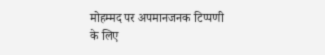मोहम्मद पर अपमानजनक टिप्पणी के लिए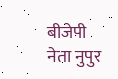बीजेपी नेता नुपुर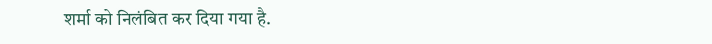शर्मा को निलंबित कर दिया गया है.